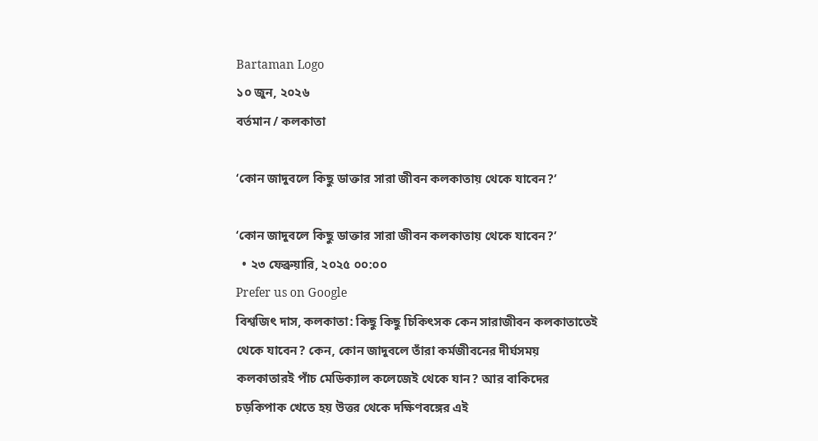Bartaman Logo
১০ জুন, ২০২৬
বর্তমান / কলকাতা

‘কোন জাদুবলে কিছু ডাক্তার সারা জীবন কলকাতায় থেকে যাবেন?’

‘কোন জাদুবলে কিছু ডাক্তার সারা জীবন কলকাতায় থেকে যাবেন?’
  • ২৩ ফেব্রুয়ারি, ২০২৫ ০০:০০
Prefer us on Google
বিশ্বজিৎ দাস, কলকাতা: কিছু কিছু চিকিৎসক কেন সারাজীবন কলকাতাতেই থেকে যাবেন? কেন, কোন জাদুবলে তাঁরা কর্মজীবনের দীর্ঘসময় কলকাতারই পাঁচ মেডিক্যাল কলেজেই থেকে যান? আর বাকিদের চড়কিপাক খেতে হয় উত্তর থেকে দক্ষিণবঙ্গের এই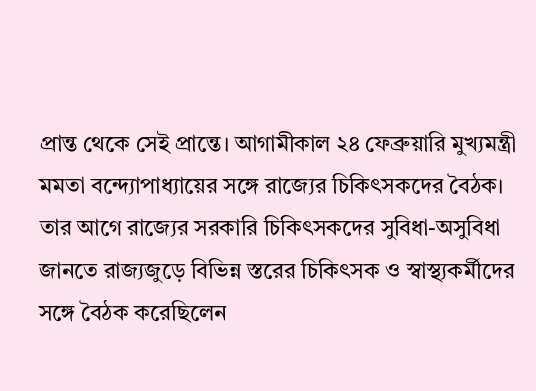প্রান্ত থেকে সেই প্রান্তে। আগামীকাল ২৪ ফেব্রুয়ারি মুখ্যমন্ত্রী মমতা বন্দ্যোপাধ্যায়ের সঙ্গে রাজ্যের চিকিৎসকদের বৈঠক। তার আগে রাজ্যের সরকারি চিকিৎসকদের সুবিধা-অসুবিধা জানতে রাজ্যজুড়ে বিভিন্ন স্তরের চিকিৎসক ও স্বাস্থ্যকর্মীদের সঙ্গে বৈঠক করেছিলেন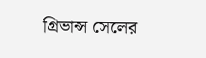গ্রিভান্স সেলের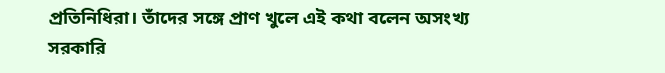প্রতিনিধিরা। তাঁদের সঙ্গে প্রাণ খুলে এই কথা বলেন অসংখ্য সরকারি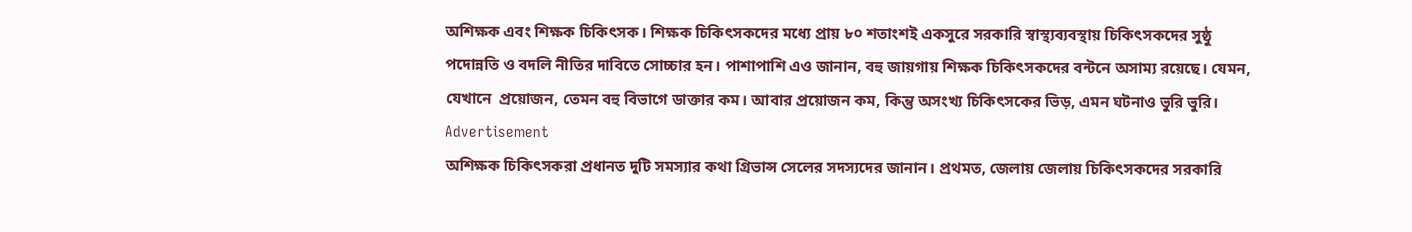অশিক্ষক এবং শিক্ষক চিকিৎসক। শিক্ষক চিকিৎসকদের মধ্যে প্রায় ৮০ শতাংশই একসুরে সরকারি স্বাস্থ্যব্যবস্থায় চিকিৎসকদের সুষ্ঠু পদোন্নতি ও বদলি নীতির দাবিতে সোচ্চার হন। পাশাপাশি এও জানান, বহু জায়গায় শিক্ষক চিকিৎসকদের বন্টনে অসাম্য রয়েছে। যেমন, যেখানে  প্রয়োজন, তেমন বহু বিভাগে ডাক্তার কম। আবার প্রয়োজন কম, কিন্তু অসংখ্য চিকিৎসকের ভিড়, এমন ঘটনাও ভুরি ভুরি।
Advertisement
অশিক্ষক চিকিৎসকরা প্রধানত দুটি সমস্যার কথা গ্রিভান্স সেলের সদস্যদের জানান। প্রথমত, জেলায় জেলায় চিকিৎসকদের সরকারি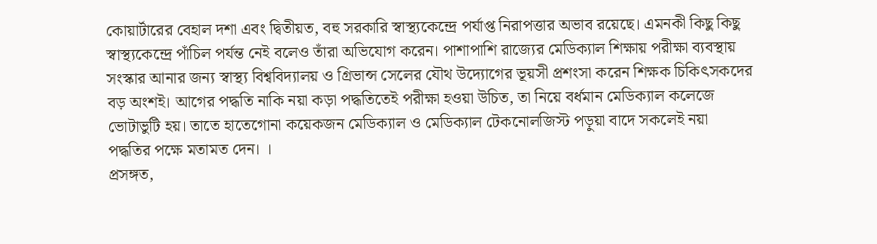কোয়ার্টারের বেহাল দশা এবং দ্বিতীয়ত, বহু সরকারি স্বাস্থ্যকেন্দ্রে পর্যাপ্ত নিরাপত্তার অভাব রয়েছে। এমনকী কিছু কিছু স্বাস্থ্যকেন্দ্রে পাঁচিল পর্যন্ত নেই বলেও তাঁরা অভিযোগ করেন। পাশাপাশি রাজ্যের মেডিক্যাল শিক্ষায় পরীক্ষা ব্যবস্থায় সংস্কার আনার জন্য স্বাস্থ্য বিশ্ববিদ্যালয় ও গ্রিভান্স সেলের যৌথ উদ্যোগের ভূয়সী প্রশংসা করেন শিক্ষক চিকিৎসকদের বড় অংশই। আগের পদ্ধতি নাকি নয়া কড়া পদ্ধতিতেই পরীক্ষা হওয়া উচিত, তা নিয়ে বর্ধমান মেডিক্যাল কলেজে ভোটাভুটি হয়। তাতে হাতেগোনা কয়েকজন মেডিক্যাল ও মেডিক্যাল টেকনোলজিস্ট পড়ুয়া বাদে সকলেই নয়া পদ্ধতির পক্ষে মতামত দেন। ।
প্রসঙ্গত,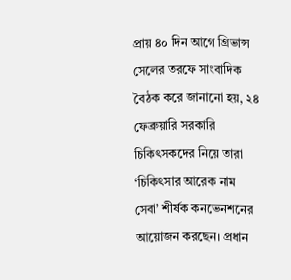প্রায় ৪০ দিন আগে গ্রিভান্স সেলের তরফে সাংবাদিক বৈঠক করে জানানো হয়, ২৪ ফেব্রুয়ারি সরকারি চিকিৎসকদের নিয়ে তারা ‘চিকিৎসার আরেক নাম সেবা’ শীর্ষক কনভেনশনের আয়োজন করছেন। প্রধান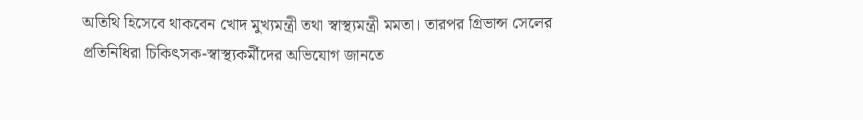অতিথি হিসেবে থাকবেন খোদ মুখ্যমন্ত্রী তথা স্বাস্থ্যমন্ত্রী মমতা। তারপর গ্রিভান্স সেলের প্রতিনিধিরা চিকিৎসক-স্বাস্থ্যকর্মীদের অভিযোগ জানতে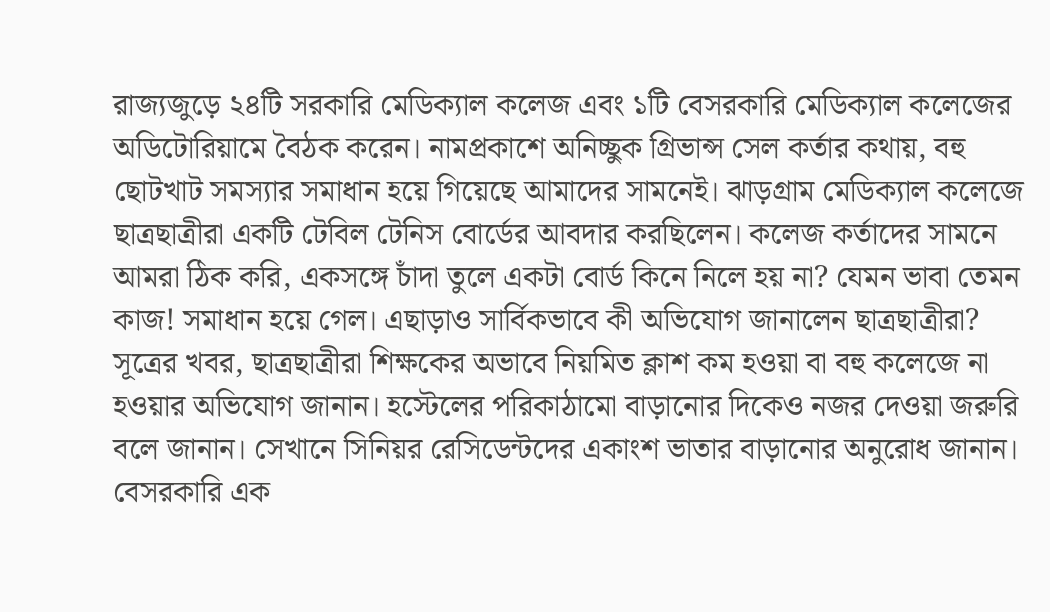রাজ্যজুড়ে ২৪টি সরকারি মেডিক্যাল কলেজ এবং ১টি বেসরকারি মেডিক্যাল কলেজের অডিটোরিয়ামে বৈঠক করেন। নামপ্রকাশে অনিচ্ছুক গ্রিভান্স সেল কর্তার কথায়, বহু ছোটখাট সমস্যার সমাধান হয়ে গিয়েছে আমাদের সামনেই। ঝাড়গ্রাম মেডিক্যাল কলেজে ছাত্রছাত্রীরা একটি টেবিল টেনিস বোর্ডের আবদার করছিলেন। কলেজ কর্তাদের সামনে আমরা ঠিক করি, একসঙ্গে চাঁদা তুলে একটা বোর্ড কিনে নিলে হয় না? যেমন ভাবা তেমন কাজ! সমাধান হয়ে গেল। এছাড়াও সার্বিকভাবে কী অভিযোগ জানালেন ছাত্রছাত্রীরা? সূত্রের খবর, ছাত্রছাত্রীরা শিক্ষকের অভাবে নিয়মিত ক্লাশ কম হওয়া বা বহু কলেজে না হওয়ার অভিযোগ জানান। হস্টেলের পরিকাঠামো বাড়ানোর দিকেও নজর দেওয়া জরুরি বলে জানান। সেখানে সিনিয়র রেসিডেন্টদের একাংশ ভাতার বাড়ানোর অনুরোধ জানান। বেসরকারি এক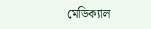মেডিক্যাল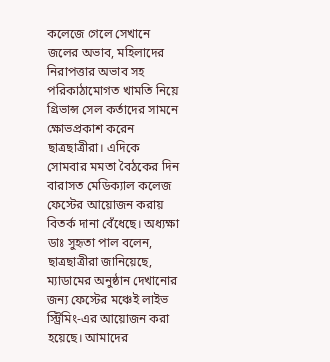কলেজে গেলে সেখানে জলের অভাব, মহিলাদের নিরাপত্তার অভাব সহ পরিকাঠামোগত খামতি নিয়ে গ্রিভান্স সেল কর্তাদের সামনে ক্ষোভপ্রকাশ করেন ছাত্রছাত্রীরা। এদিকে সোমবার মমতা বৈঠকের দিন বারাসত মেডিক্যাল কলেজ ফেস্টের আয়োজন করায় বিতর্ক দানা বেঁধেছে। অধ্যক্ষা ডাঃ সুহৃতা পাল বলেন, ছাত্রছাত্রীরা জানিয়েছে, ম্যাডামের অনুষ্ঠান দেখানোর জন্য ফেস্টের মঞ্চেই লাইভ স্ট্রিমিং-এর আয়োজন করা হয়েছে। আমাদের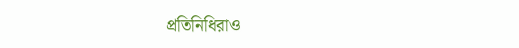প্রতিনিধিরাও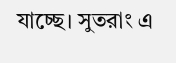যাচ্ছে। সুতরাং এ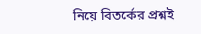নিয়ে বিতর্কের প্রশ্নই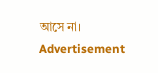আসে না।
Advertisement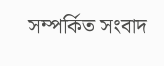সম্পর্কিত সংবাদ